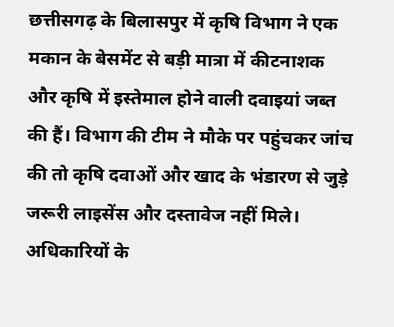छत्तीसगढ़ के बिलासपुर में कृषि विभाग ने एक मकान के बेसमेंट से बड़ी मात्रा में कीटनाशक और कृषि में इस्तेमाल होने वाली दवाइयां जब्त की हैं। विभाग की टीम ने मौके पर पहुंचकर जांच की तो कृषि दवाओं और खाद के भंडारण से जुड़े जरूरी लाइसेंस और दस्तावेज नहीं मिले।
अधिकारियों के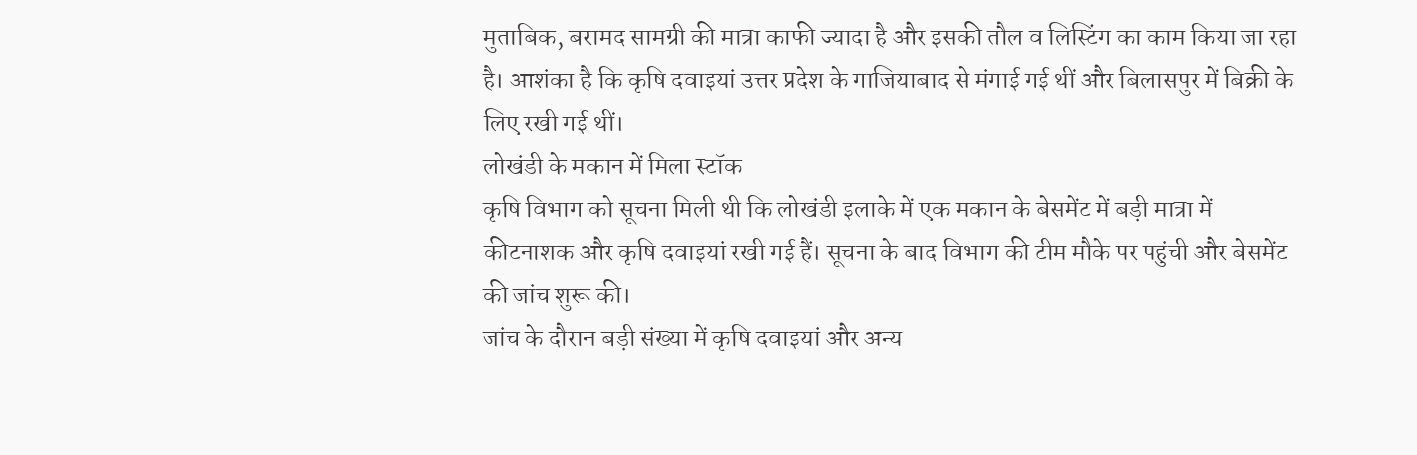मुताबिक, बरामद सामग्री की मात्रा काफी ज्यादा है और इसकी तौल व लिस्टिंग का काम किया जा रहा है। आशंका है कि कृषि दवाइयां उत्तर प्रदेश के गाजियाबाद से मंगाई गई थीं और बिलासपुर में बिक्री के लिए रखी गई थीं।
लोखंडी के मकान में मिला स्टॉक
कृषि विभाग को सूचना मिली थी कि लोखंडी इलाके में एक मकान के बेसमेंट में बड़ी मात्रा में कीटनाशक और कृषि दवाइयां रखी गई हैं। सूचना के बाद विभाग की टीम मौके पर पहुंची और बेसमेंट की जांच शुरू की।
जांच के दौरान बड़ी संख्या में कृषि दवाइयां और अन्य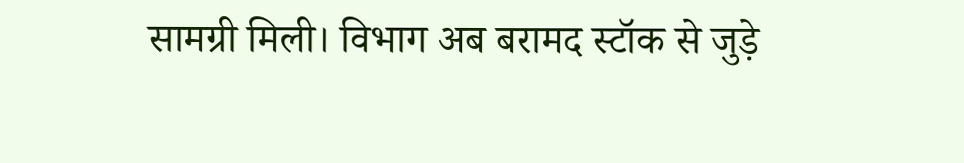सामग्री मिली। विभाग अब बरामद स्टॉक से जुड़े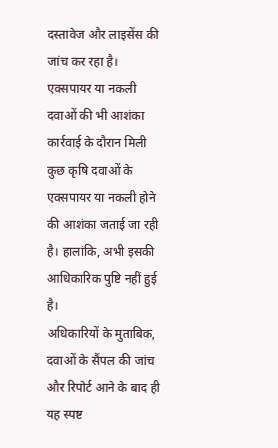दस्तावेज और लाइसेंस की जांच कर रहा है।
एक्सपायर या नकली दवाओं की भी आशंका
कार्रवाई के दौरान मिली कुछ कृषि दवाओं के एक्सपायर या नकली होने की आशंका जताई जा रही है। हालांकि, अभी इसकी आधिकारिक पुष्टि नहीं हुई है।
अधिकारियों के मुताबिक, दवाओं के सैंपल की जांच और रिपोर्ट आने के बाद ही यह स्पष्ट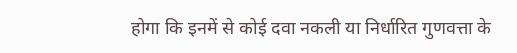होगा कि इनमें से कोई दवा नकली या निर्धारित गुणवत्ता के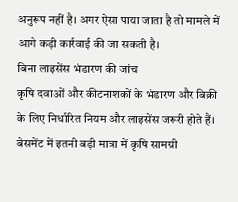अनुरूप नहीं है। अगर ऐसा पाया जाता है तो मामले में आगे कड़ी कार्रवाई की जा सकती है।
बिना लाइसेंस भंडारण की जांच
कृषि दवाओं और कीटनाशकों के भंडारण और बिक्री के लिए निर्धारित नियम और लाइसेंस जरूरी होते हैं। बेसमेंट में इतनी बड़ी मात्रा में कृषि सामग्री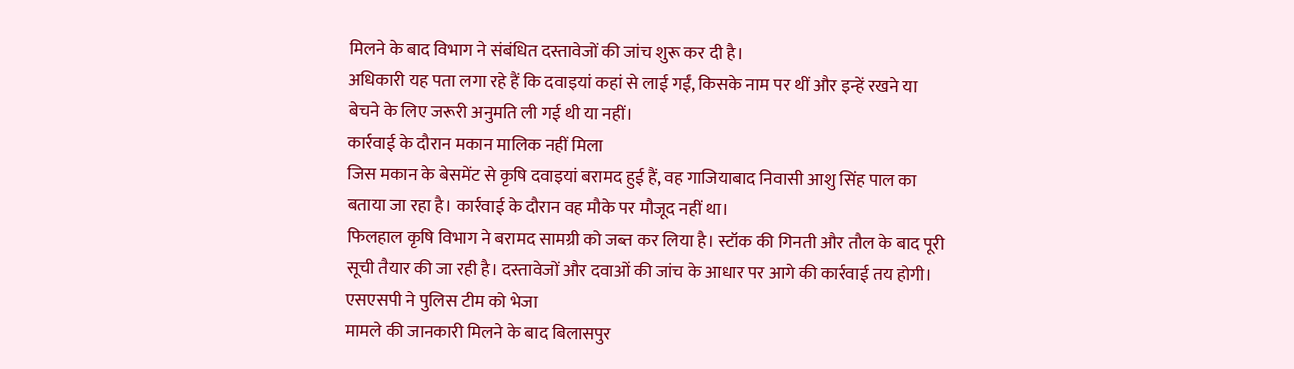मिलने के बाद विभाग ने संबंधित दस्तावेजों की जांच शुरू कर दी है।
अधिकारी यह पता लगा रहे हैं कि दवाइयां कहां से लाई गईं, किसके नाम पर थीं और इन्हें रखने या बेचने के लिए जरूरी अनुमति ली गई थी या नहीं।
कार्रवाई के दौरान मकान मालिक नहीं मिला
जिस मकान के बेसमेंट से कृषि दवाइयां बरामद हुई हैं, वह गाजियाबाद निवासी आशु सिंह पाल का बताया जा रहा है। कार्रवाई के दौरान वह मौके पर मौजूद नहीं था।
फिलहाल कृषि विभाग ने बरामद सामग्री को जब्त कर लिया है। स्टॉक की गिनती और तौल के बाद पूरी सूची तैयार की जा रही है। दस्तावेजों और दवाओं की जांच के आधार पर आगे की कार्रवाई तय होगी।
एसएसपी ने पुलिस टीम को भेजा
मामले की जानकारी मिलने के बाद बिलासपुर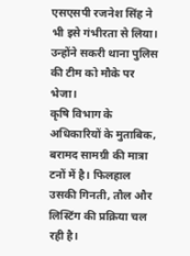एसएसपी रजनेश सिंह ने भी इसे गंभीरता से लिया। उन्होंने सकरी थाना पुलिस की टीम को मौके पर भेजा।
कृषि विभाग के अधिकारियों के मुताबिक, बरामद सामग्री की मात्रा टनों में है। फिलहाल उसकी गिनती, तौल और लिस्टिंग की प्रक्रिया चल रही है।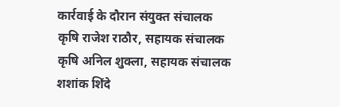कार्रवाई के दौरान संयुक्त संचालक कृषि राजेश राठौर, सहायक संचालक कृषि अनिल शुक्ला, सहायक संचालक शशांक शिंदे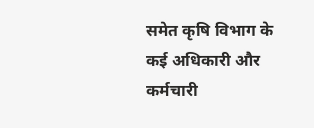समेत कृषि विभाग के कई अधिकारी और कर्मचारी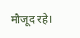मौजूद रहे।